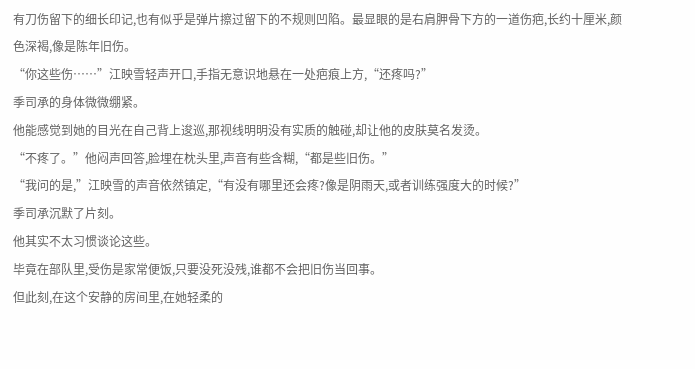有刀伤留下的细长印记,也有似乎是弹片擦过留下的不规则凹陷。最显眼的是右肩胛骨下方的一道伤疤,长约十厘米,颜色深褐,像是陈年旧伤。
“你这些伤……”江映雪轻声开口,手指无意识地悬在一处疤痕上方,“还疼吗?”
季司承的身体微微绷紧。
他能感觉到她的目光在自己背上逡巡,那视线明明没有实质的触碰,却让他的皮肤莫名发烫。
“不疼了。”他闷声回答,脸埋在枕头里,声音有些含糊,“都是些旧伤。”
“我问的是,”江映雪的声音依然镇定,“有没有哪里还会疼?像是阴雨天,或者训练强度大的时候?”
季司承沉默了片刻。
他其实不太习惯谈论这些。
毕竟在部队里,受伤是家常便饭,只要没死没残,谁都不会把旧伤当回事。
但此刻,在这个安静的房间里,在她轻柔的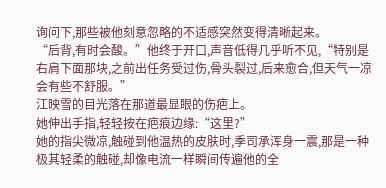询问下,那些被他刻意忽略的不适感突然变得清晰起来。
“后背,有时会酸。”他终于开口,声音低得几乎听不见,“特别是右肩下面那块,之前出任务受过伤,骨头裂过,后来愈合,但天气一凉会有些不舒服。”
江映雪的目光落在那道最显眼的伤疤上。
她伸出手指,轻轻按在疤痕边缘:“这里?”
她的指尖微凉,触碰到他温热的皮肤时,季司承浑身一震,那是一种极其轻柔的触碰,却像电流一样瞬间传遍他的全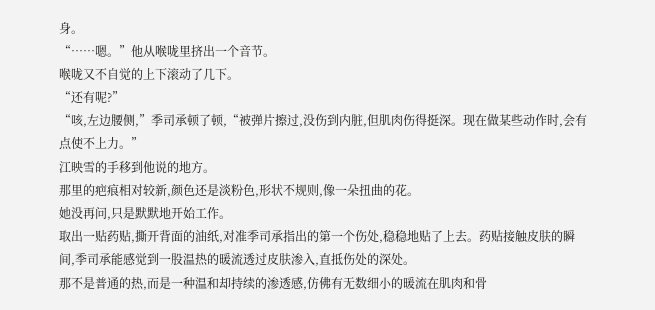身。
“……嗯。”他从喉咙里挤出一个音节。
喉咙又不自觉的上下滚动了几下。
“还有呢?”
“咳,左边腰侧,”季司承顿了顿,“被弹片擦过,没伤到内脏,但肌肉伤得挺深。现在做某些动作时,会有点使不上力。”
江映雪的手移到他说的地方。
那里的疤痕相对较新,颜色还是淡粉色,形状不规则,像一朵扭曲的花。
她没再问,只是默默地开始工作。
取出一贴药贴,撕开背面的油纸,对准季司承指出的第一个伤处,稳稳地贴了上去。药贴接触皮肤的瞬间,季司承能感觉到一股温热的暖流透过皮肤渗入,直抵伤处的深处。
那不是普通的热,而是一种温和却持续的渗透感,仿佛有无数细小的暖流在肌肉和骨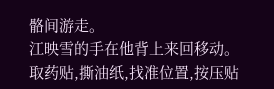骼间游走。
江映雪的手在他背上来回移动。
取药贴,撕油纸,找准位置,按压贴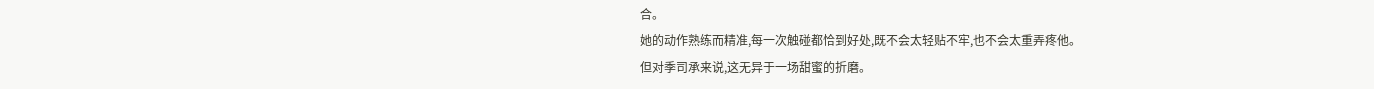合。
她的动作熟练而精准,每一次触碰都恰到好处,既不会太轻贴不牢,也不会太重弄疼他。
但对季司承来说,这无异于一场甜蜜的折磨。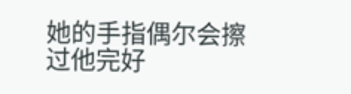她的手指偶尔会擦过他完好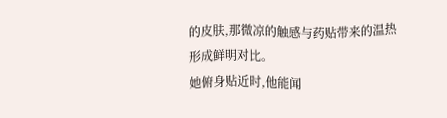的皮肤,那微凉的触感与药贴带来的温热形成鲜明对比。
她俯身贴近时,他能闻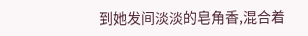到她发间淡淡的皂角香,混合着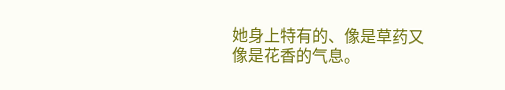她身上特有的、像是草药又像是花香的气息。